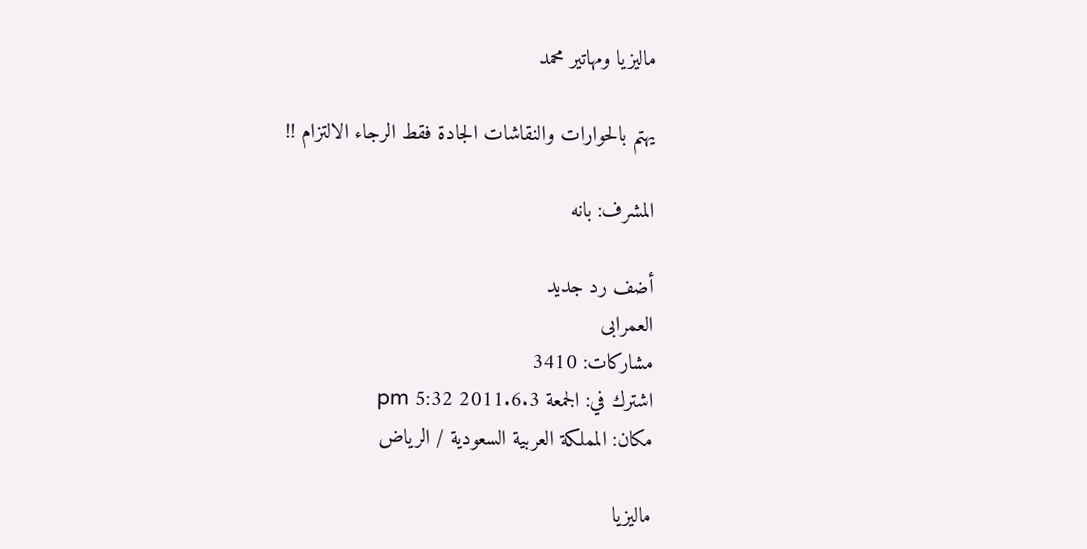ماليزيا ومهاتير محمد

يهتم بالحوارات والنقاشات الجادة فقط الرجاء الالتزام !!

المشرف: بانه

أضف رد جديد
العمرابى
مشاركات: 3410
اشترك في: الجمعة 2011.6.3 5:32 pm
مكان: المملكة العربية السعودية / الرياض

ماليزيا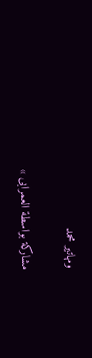ومهاتير محمد

مشاركة بواسطة العمرابى »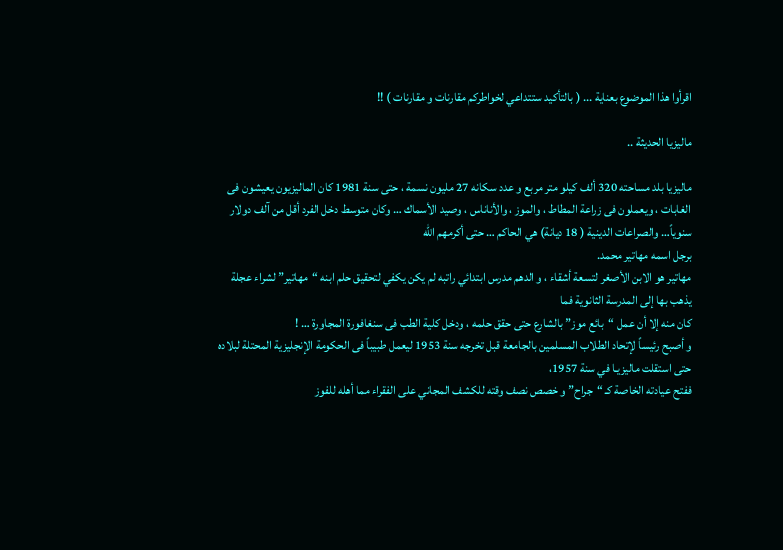اقرأوا هذا الموضوع بعناية ... ( بالتأكيد ستتداعي لخواطركم مقارنات و مقارنات ) !!

ماليزيا الحديثة ..

ماليزيا بلد مساحته 320 ألف كيلو متر مربع و عدد سكانه 27 مليون نسمة ، حتى سنة 1981 كان الماليزيون يعيشون فى الغابات ، ويعملون فى زراعة المطاط ، والموز ، والأناناس ، وصيد الأسماك … وكان متوسط دخل الفرد أقل من آلف دولار سنوياً… والصراعات الدينية ( 18 ديانة) هي الحاكم … حتى أكرمهم الله
برجل اسمه مهاتير محمد.
مهاتير هو الابن الأصغر لتسعة أشقاء ، و الدهم مدرس ابتدائي راتبه لم يكن يكفي لتحقيق حلم ابنه “مهاتير” لشراء عجلة يذهب بها إلى المدرسة الثانوية فما
كان منه إلا أن عمل “بائع موز” بالشارع حتى حقق حلمه ، ودخل كلية الطب فى سنغافورة المجاورة … !
و أصبح رئيساً لإتحاد الطلاب المسلمين بالجامعة قبل تخرجه سنة 1953 ليعمل طبيباً فى الحكومة الإنجليزية المحتلة لبلاده حتى استقلت ماليزيـا في سنة 1957،
ففتح عيادته الخاصة كـ “جراح” و خصص نصف وقته للكشف المجاني على الفقراء مما أهله للفوز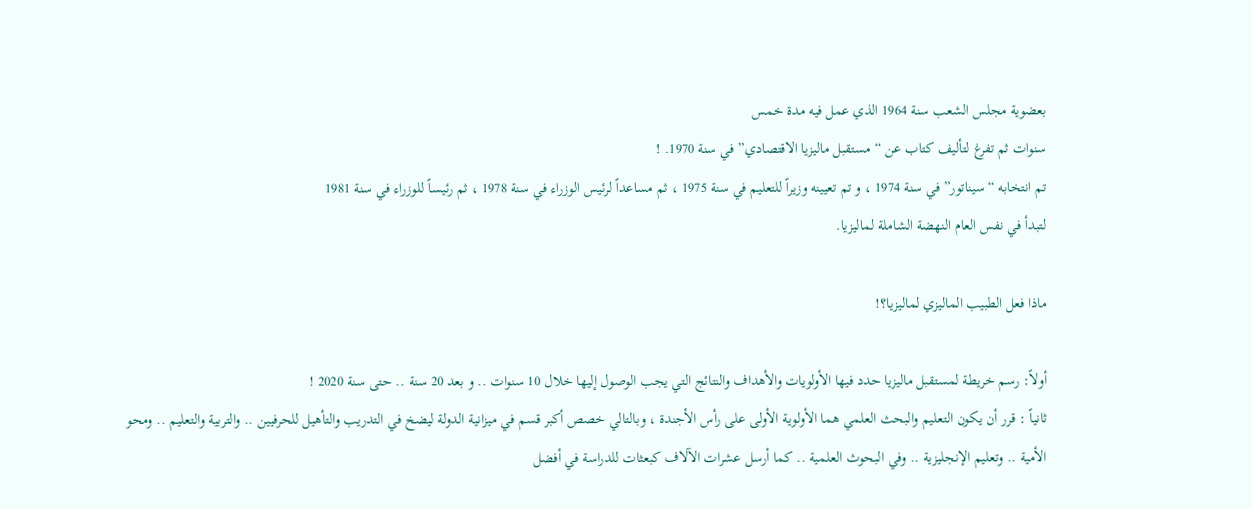بعضوية مجلس الشعب سنة 1964 الذي عمل فيه مدة خمس
سنوات ثم تفرغ لتأليف كتاب عن “مستقبل ماليزيا الاقتصادي” في سنة 1970. !
تم انتخابه “سيناتور” في سنة 1974 ، و تم تعيينه وزيراً للتعليم في سنة 1975 ، ثم مساعداً لرئيس الوزراء في سنة 1978 ، ثم رئيساً للوزراء في سنة 1981
لتبدأ في نفس العام النهضة الشاملة لماليزيا.

ماذا فعل الطبيب الماليزي لماليزيا؟!

أولاً: رسم خريطة لمستقبل ماليزيا حدد فيها الأولويات والأهداف والنتائج التي يجب الوصول إليها خلال 10 سنوات .. و بعد 20 سنة .. حتى سنة 2020 !
ثانياً : قرر أن يكون التعليم والبحث العلمي هما الأولوية الأولى على رأس الأجندة ، وبالتالي خصص أكبر قسم في ميزانية الدولة ليضخ في التدريب والتأهيل للحرفيين .. والتربية والتعليم .. ومحو الأمية .. وتعليم الإنجليزية .. وفي البحوث العلمية .. كما أرسل عشرات الآلاف كبعثات للدراسة في أفضل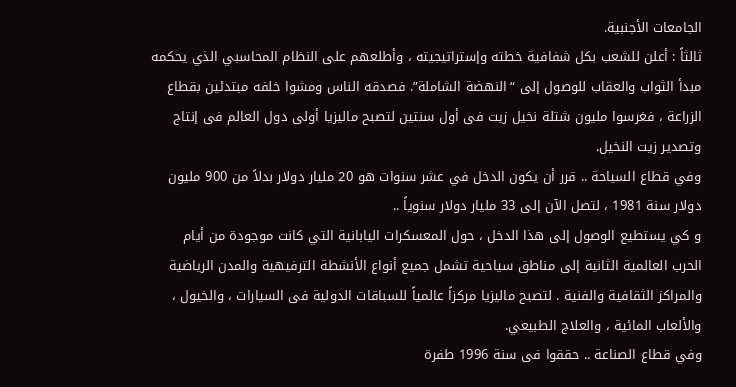الجامعات الأجنبية.
ثالثاً : أعلن للشعب بكل شفافية خطته وإستراتيجيته ، وأطلعهم على النظام المحاسبي الذي يحكمه مبدأ الثواب والعقاب للوصول إلى “النهضة الشاملة”. فصدقه الناس ومشوا خلفه مبتدئين بقطاع الزراعة ، فغرسوا مليون شتلة نخيل زيت فى أول سنتين لتصبح ماليزيا أولى دول العالم فى إنتاج وتصدير زيت النخيل.
وفي قطاع السياحة .. قرر أن يكون الدخل في عشر سنوات هو 20 مليار دولار بدلاً من 900 مليون دولار سنة 1981 ، لتصل الآن إلى 33 مليار دولار سنوياً ..
و كي يستطيع الوصول إلى هذا الدخل ، حول المعسكرات اليابانية التي كانت موجودة من أيام الحرب العالمية الثانية إلى مناطق سياحية تشمل جميع أنواع الأنشطة الترفيهية والمدن الرياضية والمراكز الثقافية والفنية . لتصبح ماليزيا مركزاً عالمياً للسباقات الدولية فى السيارات ، والخيول ، والألعاب المائية ، والعلاج الطبيعي.
وفي قطاع الصناعة .. حققوا فى سنة 1996 طفرة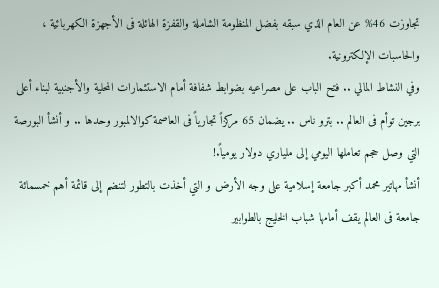تجاوزت 46% عن العام الذي سبقه بفضل المنظومة الشاملة والقفزة الهائلة فى الأجهزة الكهربائية ، والحاسبات الإلكترونية.
وفي النشاط المالي .. فتح الباب على مصراعيه بضوابط شفافة أمام الاستثمارات المحلية والأجنبية لبناء أعلى برجين توأم فى العالم .. بترو ناس .. يضمان 65 مركزاً تجارياً فى العاصمة كوالالمبور وحدها .. و أنشأ البورصة التي وصل حجم تعاملها اليومي إلى ملياري دولار يومياً.!
أنشأ مهاتير محمد أكبر جامعة إسلامية على وجه الأرض و التي أخذت بالتطور لتنضم إلى قائمة أهم خمسمائة جامعة فى العالم يقف أمامها شباب الخليج بالطوابير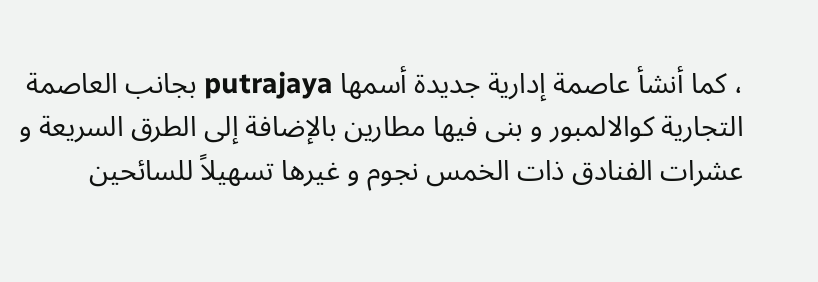، كما أنشأ عاصمة إدارية جديدة أسمها putrajaya بجانب العاصمة التجارية كوالالمبور و بنى فيها مطارين بالإضافة إلى الطرق السريعة و عشرات الفنادق ذات الخمس نجوم و غيرها تسهيلاً للسائحين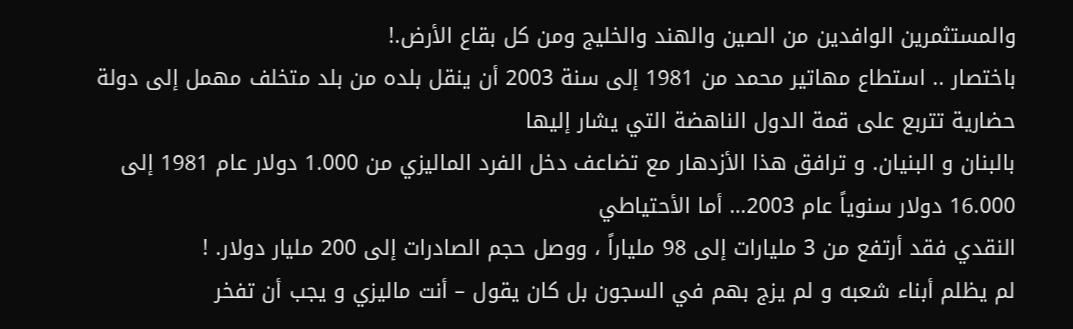والمستثمرين الوافدين من الصين والهند والخليج ومن كل بقاع الأرض.!
باختصار .. استطاع مهاتير محمد من 1981 إلى سنة 2003 أن ينقل بلده من بلد متخلف مهمل إلى دولة حضارية تتربع على قمة الدول الناهضة التي يشار إليها
بالبنان و البنيان. و ترافق هذا الأزدهار مع تضاعف دخل الفرد الماليزي من 1.000 دولار عام 1981 إلى 16.000 دولار سنوياً عام 2003… أما الأحتياطي
النقدي فقد أرتفع من 3 مليارات إلى 98 ملياراً ، ووصل حجم الصادرات إلى 200 مليار دولار. !
لم يظلم أبناء شعبه و لم يزج بهم في السجون بل كان يقول – أنت ماليزي و يجب أن تفخر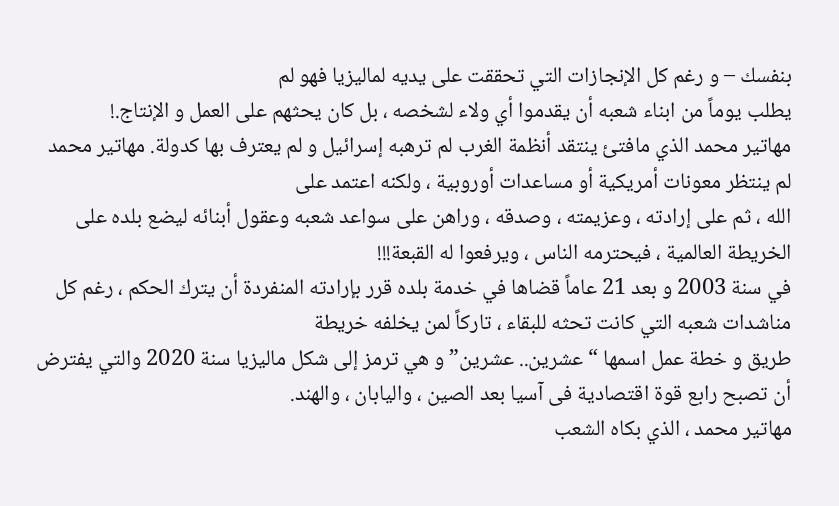بنفسك – و رغم كل الإنجازات التي تحققت على يديه لماليزيا فهو لم
يطلب يوماً من ابناء شعبه أن يقدموا أي ولاء لشخصه ، بل كان يحثهم على العمل و الإنتاج.!
مهاتير محمد الذي مافتئ ينتقد أنظمة الغرب لم ترهبه إسرائيل و لم يعترف بها كدولة. مهاتير محمد لم ينتظر معونات أمريكية أو مساعدات أوروبية ، ولكنه اعتمد على
الله ، ثم على إرادته ، وعزيمته ، وصدقه ، وراهن على سواعد شعبه وعقول أبنائه ليضع بلده على الخريطة العالمية ، فيحترمه الناس ، ويرفعوا له القبعة!!!
في سنة 2003 و بعد 21 عاماً قضاها في خدمة بلده قرر بإرادته المنفردة أن يترك الحكم ، رغم كل مناشدات شعبه التي كانت تحثه للبقاء ، تاركاً لمن يخلفه خريطة
طريق و خطة عمل اسمها “عشرين.. عشرين” و هي ترمز إلى شكل ماليزيا سنة 2020 والتي يفترض أن تصبح رابع قوة اقتصادية فى آسيا بعد الصين ، واليابان ، والهند.
مهاتير محمد ، الذي بكاه الشعب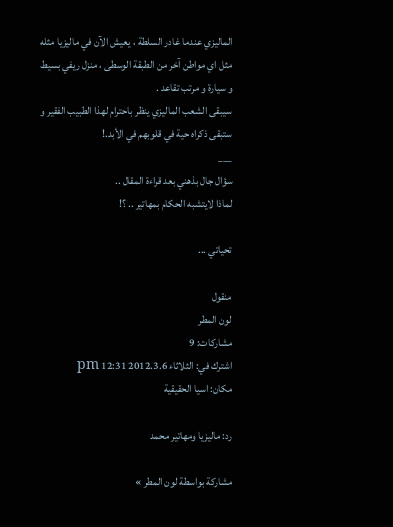الماليزي عندما غادر السلطة ، يعيش الآن في ماليزيا مثله مثل اي مواطن آخر من الطبقة الوسطى ، منزل ريفي بسيط و سيارة و مرتب تقاعد .
سيبقى الشعب الماليزي ينظر باحترام لهذا الطبيب الفقير و ستبقى ذكراه حية في قلوبهم في الأبد.!
___
سؤال جال بذهني بعد قراءة المقال ..
لماذا لايتشبه الحكام بمهاتير .. ؟!

تحياتي ...

منقول
لون المطر
مشاركات: 9
اشترك في: الثلاثاء 2012.3.6 12:31 pm
مكان: اسيا الحقيقية

رد: ماليزيا ومهاتير محمد

مشاركة بواسطة لون المطر »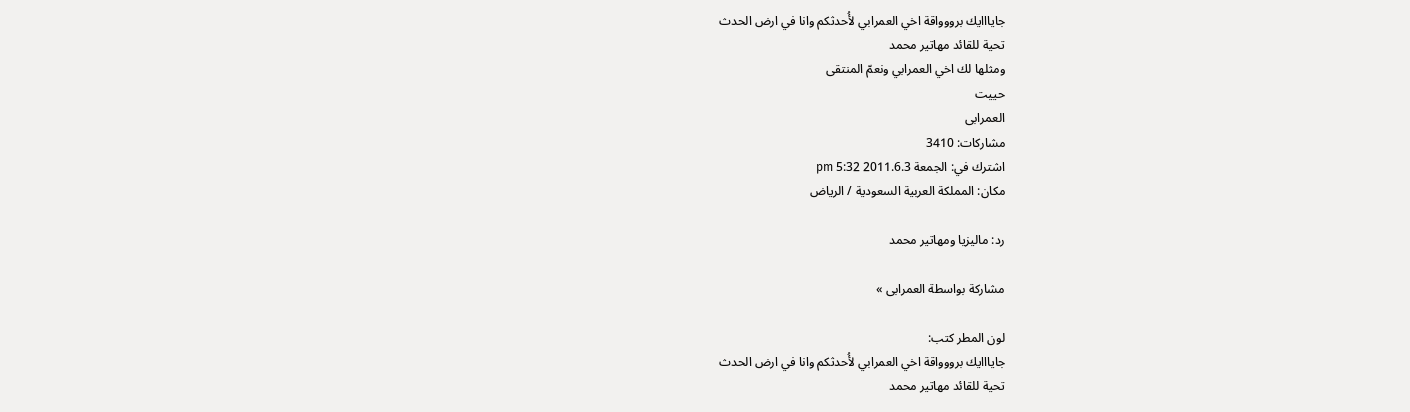جايااايك برووواقة اخي العمرابي لأُحدثكم وانا في ارض الحدث
تحية للقائد مهاتير محمد
ومثلها لك اخي العمرابي ونعمّ المنتقى
حييت
العمرابى
مشاركات: 3410
اشترك في: الجمعة 2011.6.3 5:32 pm
مكان: المملكة العربية السعودية / الرياض

رد: ماليزيا ومهاتير محمد

مشاركة بواسطة العمرابى »

لون المطر كتب:
جايااايك برووواقة اخي العمرابي لأُحدثكم وانا في ارض الحدث
تحية للقائد مهاتير محمد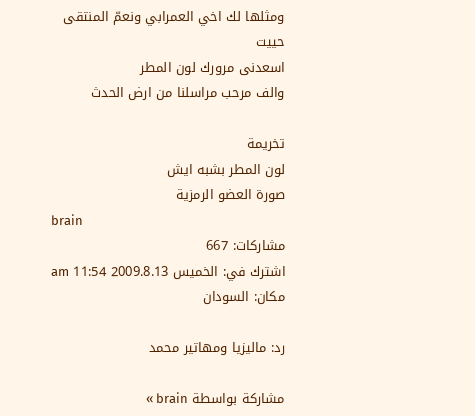ومثلها لك اخي العمرابي ونعمّ المنتقى
حييت
اسعدنى مرورك لون المطر
والف مرحب مراسلنا من ارض الحدث

تخريمة
لون المطر بشبه ايش
صورة العضو الرمزية
brain
مشاركات: 667
اشترك في: الخميس 2009.8.13 11:54 am
مكان: السودان

رد: ماليزيا ومهاتير محمد

مشاركة بواسطة brain »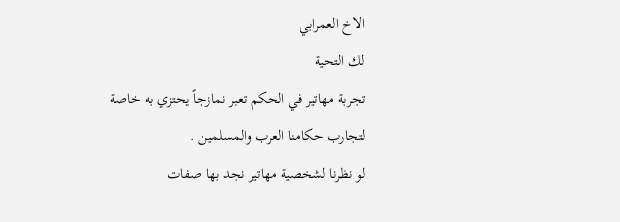الاخ العمرابي
لك التحية
تجربة مهاتير في الحكم تعبر نمازجاً يحتزي به خاصة لتجارب حكامنا العرب والمسلمين .
لو نظرنا لشخصية مهاتير نجد بها صفات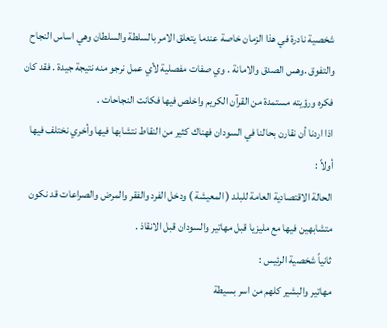شخصية نادرة في هذا الزمان خاصة عندما يتعلق الامر بالسلطة والسلطان وهي اساس النجاح والتفوق .وهس الصدق والامانة . وي صفات مفصلية لأي عمل نرجو منه نتيجة جيدة . فقد كان فكره ورؤيته مستمدة من القرآن الكريم واخلص فيها فكانت النجاحات .
اذا اردنا أن نقارن بحالنا في السودان فهناك كثير من النقاط نتشابها فيها وأخري نختلف فيها
أولاً :
الحالة الاقتصادية العامة للبلد ( المعيشة ) ودخل الفرد والفقر والمرض والصراعات قد نكون متشابهين فيها مع مليزيا قبل مهاتير والسودان قبل الانقاذ .
ثانياً شخصية الرئيس :
مهاتير والبشير كلهم من اسر بسيطة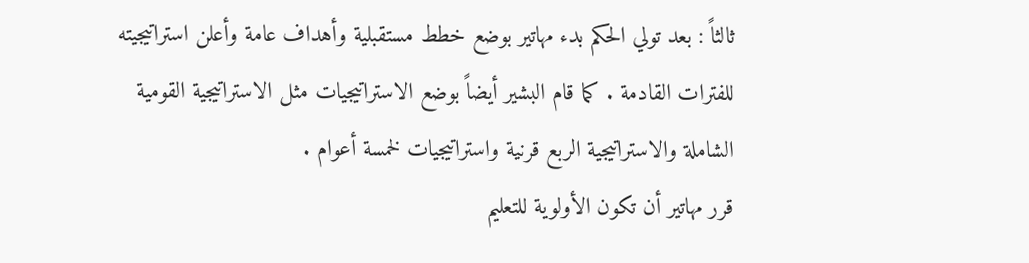ثالثاً : بعد تولي الحكم بدء مهاتير بوضع خطط مستقبلية وأهداف عامة وأعلن استراتيجيته للفترات القادمة . كما قام البشير أيضاً بوضع الاستراتيجيات مثل الاستراتيجية القومية الشاملة والاستراتيجية الربع قرنية واستراتيجيات لخمسة أعوام .
قرر مهاتير أن تكون الأولوية للتعليم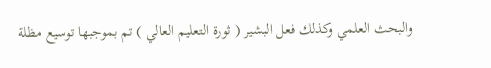والبحث العلمي وكذلك فعل البشير ( ثورة التعليم العالي ) تم بموجبها توسيع مظلة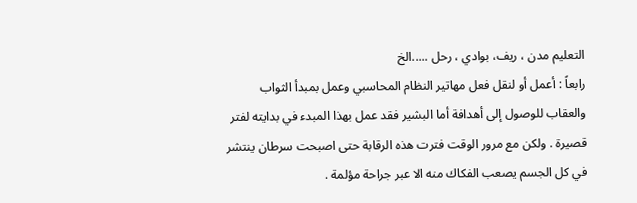التعليم مدن ، ريف، بوادي ، رحل .....الخ
رابعاً : أعمل أو لنقل فعل مهاتير النظام المحاسبي وعمل بمبدأ الثواب والعقاب للوصول إلى أهدافة أما البشير فقد عمل بهذا المبدء في بدايته لفتر قصيرة . ولكن مع مرور الوقت فترت هذه الرقابة حتى اصبحت سرطان ينتشر في كل الجسم يصعب الفكاك منه الا عبر جراحة مؤلمة .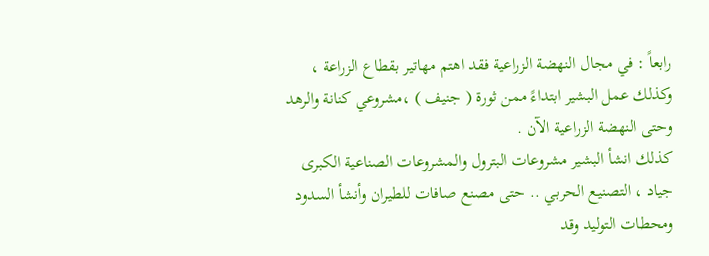رابعاً : في مجال النهضة الزراعية فقد اهتم مهاتير بقطاع الزراعة ، وكذلك عمل البشير ابتداءً ممن ثورة ( جنيف ) ،مشروعي كنانة والرهد وحتى النهضة الزراعية الآن .
كذلك انشأ البشير مشروعات البترول والمشروعات الصناعية الكبرى جياد ، التصنيع الحربي .. حتى مصنع صافات للطيران وأنشأ السدود ومحطات التوليد وقد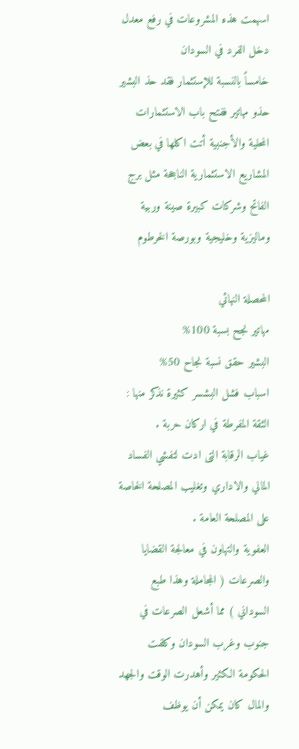اسهمت هذه المشروعات في رفع معدل دخل الفرد في السودان
خامساً بالنسبة للإستثمار فقد حذ البشير حذو مهاتير ففتح باب الاستثمارات المحلية والأجنبية أتت اكلها في بعض المشاريع الاستثمارية الناجحة مثل برج الفاتح وشركات كبيرة صينة وربية وماليزية وخليجية وبورصة الخرطوم

المحصلة النهائي
مهاتير نجح بسبة 100%
البشير حقق نسبة نجاح 50%
اسباب فشل البشسر كثيرة نذكر منها :
الثقة المفرطة في اركان حربة .
غياب الرقابة التى ادت لتفشي الفساد المالي والاداري وتغليب المصلحة الخاصة على المصلحة العامة .
العفوية والتهاون في معالجة القضايا والصرعات ( المجاملة وهذا طبع السوداني ) مما أشعل الصرعات في جنوب وغرب السودان وكلفت الحكومة الكثير وأهدرت الوقت والجهد والمال كان يمكن أن يوظف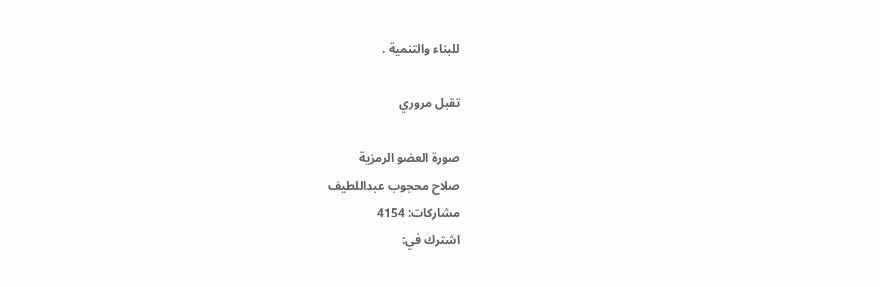للبناء والتنمية .

تقبل مروري

صورة العضو الرمزية
صلاح محجوب عبداللطيف
مشاركات: 4154
اشترك في: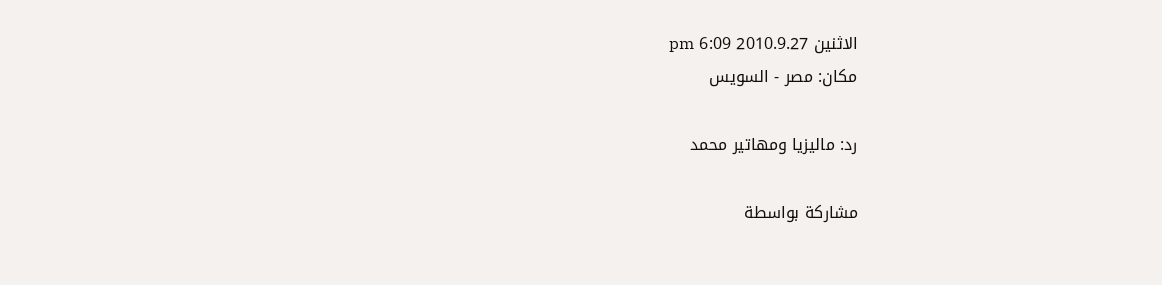الاثنين 2010.9.27 6:09 pm
مكان: مصر - السويس

رد: ماليزيا ومهاتير محمد

مشاركة بواسطة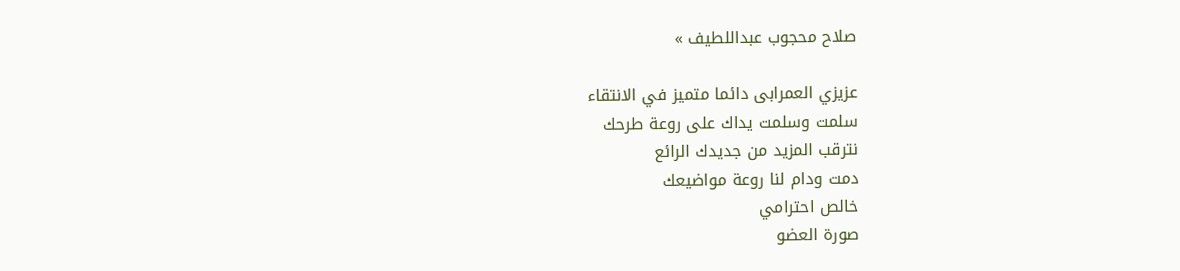صلاح محجوب عبداللطيف »

عزيزي العمرابى دائما متميز في الانتقاء
سلمت وسلمت يداك على روعة طرحك
نترقب المزيد من جديدك الرائع
دمت ودام لنا روعة مواضيعك
خالص احترامي
صورة العضو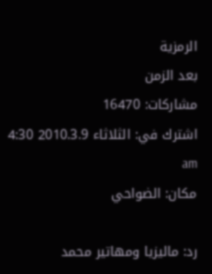الرمزية
بعد الزمن
مشاركات: 16470
اشترك في: الثلاثاء 2010.3.9 4:30 am
مكان: الضواحي

رد: ماليزيا ومهاتير محمد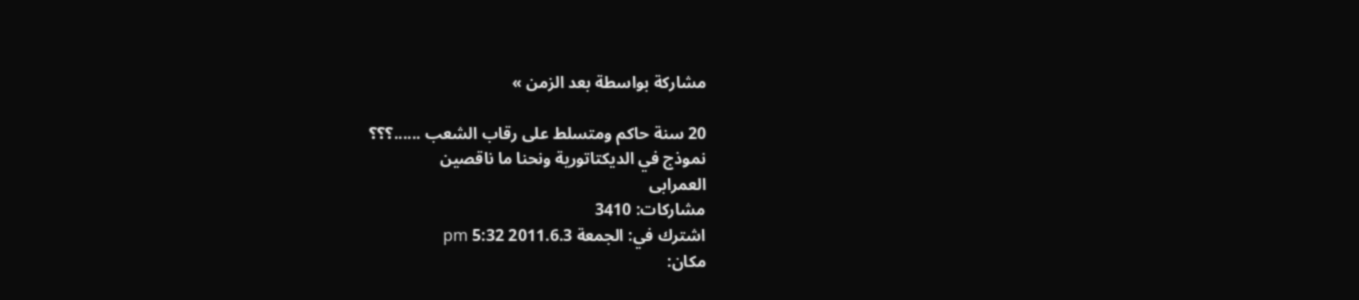مشاركة بواسطة بعد الزمن »

20 سنة حاكم ومتسلط على رقاب الشعب ......؟؟؟
نموذج في الديكتاتورية ونحنا ما ناقصين
العمرابى
مشاركات: 3410
اشترك في: الجمعة 2011.6.3 5:32 pm
مكان: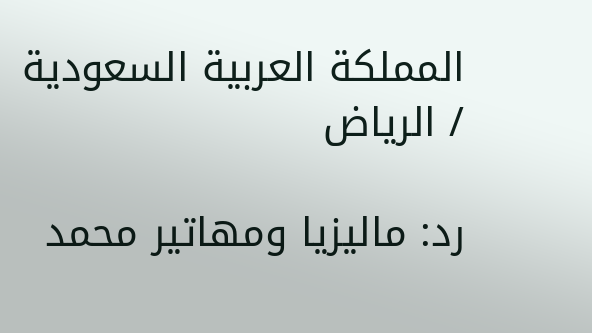المملكة العربية السعودية / الرياض

رد: ماليزيا ومهاتير محمد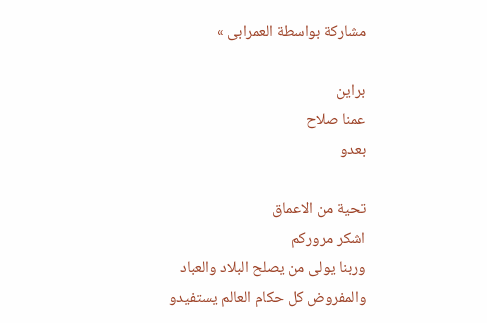مشاركة بواسطة العمرابى »

براين
عمنا صلاح
بعدو

تحية من الاعماق
اشكر مروركم
وربنا يولى من يصلح البلاد والعباد
والمفروض كل حكام العالم يستفيدو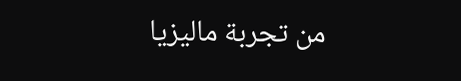من تجربة ماليزيا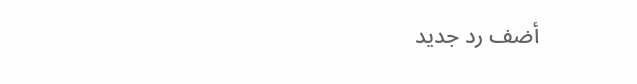أضف رد جديد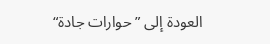العودة إلى ”حوارات جادة“